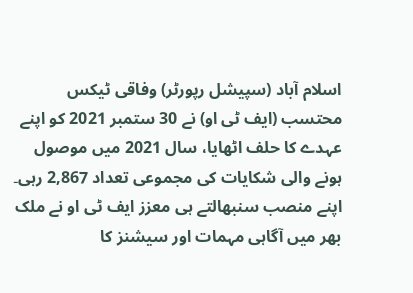اسلام آباد (سپیشل رپورٹر) وفاقی ٹیکس محتسب (ایف ٹی او) نے 30 ستمبر 2021 کو اپنے عہدے کا حلف اٹھایا، سال 2021 میں موصول ہونے والی شکایات کی مجموعی تعداد 2,867 رہی۔ اپنے منصب سنبھالتے ہی معزز ایف ٹی او نے ملک بھر میں آگاہی مہمات اور سیشنز کا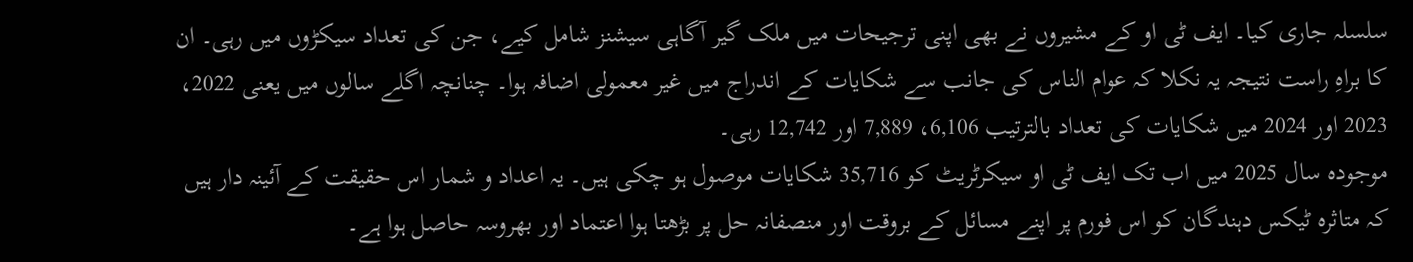سلسلہ جاری کیا۔ ایف ٹی او کے مشیروں نے بھی اپنی ترجیحات میں ملک گیر آگاہی سیشنز شامل کیے، جن کی تعداد سیکڑوں میں رہی۔ ان کا براہِ راست نتیجہ یہ نکلا کہ عوام الناس کی جانب سے شکایات کے اندراج میں غیر معمولی اضافہ ہوا۔ چنانچہ اگلے سالوں میں یعنی 2022، 2023 اور 2024 میں شکایات کی تعداد بالترتیب 6,106، 7,889 اور 12,742 رہی۔
موجودہ سال 2025 میں اب تک ایف ٹی او سیکرٹریٹ کو 35,716 شکایات موصول ہو چکی ہیں۔ یہ اعداد و شمار اس حقیقت کے آئینہ دار ہیں کہ متاثرہ ٹیکس دہندگان کو اس فورم پر اپنے مسائل کے بروقت اور منصفانہ حل پر بڑھتا ہوا اعتماد اور بھروسہ حاصل ہوا ہے۔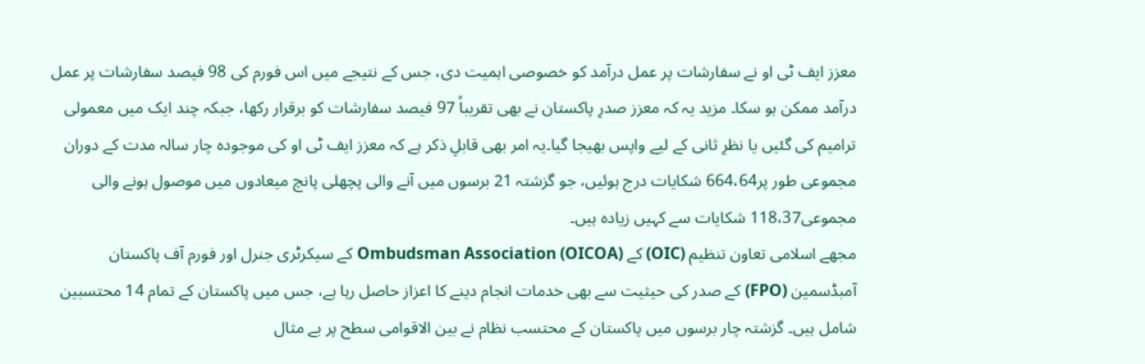معزز ایف ٹی او نے سفارشات پر عمل درآمد کو خصوصی اہمیت دی، جس کے نتیجے میں اس فورم کی 98 فیصد سفارشات پر عمل درآمد ممکن ہو سکا۔ مزید یہ کہ معزز صدرِ پاکستان نے بھی تقریباً 97 فیصد سفارشات کو برقرار رکھا، جبکہ چند ایک میں معمولی ترامیم کی گئیں یا نظرِ ثانی کے لیے واپس بھیجا گیا۔یہ امر بھی قابلِ ذکر ہے کہ معزز ایف ٹی او کی موجودہ چار سالہ مدت کے دوران مجموعی طور پر664،64 شکایات درج ہوئیں، جو گزشتہ 21 برسوں میں آنے والی پچھلی پانچ میعادوں میں موصول ہونے والی مجموعی118،37 شکایات سے کہیں زیادہ ہیں۔
مجھے اسلامی تعاون تنظیم (OIC) کے Ombudsman Association (OICOA) کے سیکرٹری جنرل اور فورم آف پاکستان آمبڈسمین (FPO) کے صدر کی حیثیت سے بھی خدمات انجام دینے کا اعزاز حاصل رہا ہے، جس میں پاکستان کے تمام 14 محتسبین شامل ہیں۔ گزشتہ چار برسوں میں پاکستان کے محتسب نظام نے بین الاقوامی سطح پر بے مثال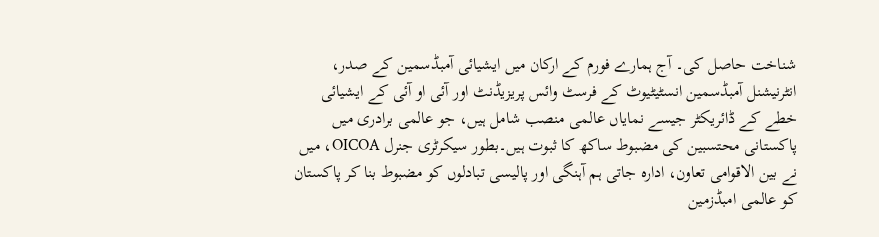شناخت حاصل کی۔ آج ہمارے فورم کے ارکان میں ایشیائی آمبڈسمین کے صدر، انٹرنیشنل آمبڈسمین انسٹیٹیوٹ کے فرسٹ وائس پریزیڈنٹ اور آئی او آئی کے ایشیائی خطے کے ڈائریکٹر جیسے نمایاں عالمی منصب شامل ہیں، جو عالمی برادری میں پاکستانی محتسبین کی مضبوط ساکھ کا ثبوت ہیں۔بطور سیکرٹری جنرل OICOA، میں نے بین الاقوامی تعاون، ادارہ جاتی ہم آہنگی اور پالیسی تبادلوں کو مضبوط بنا کر پاکستان کو عالمی امبڈزمین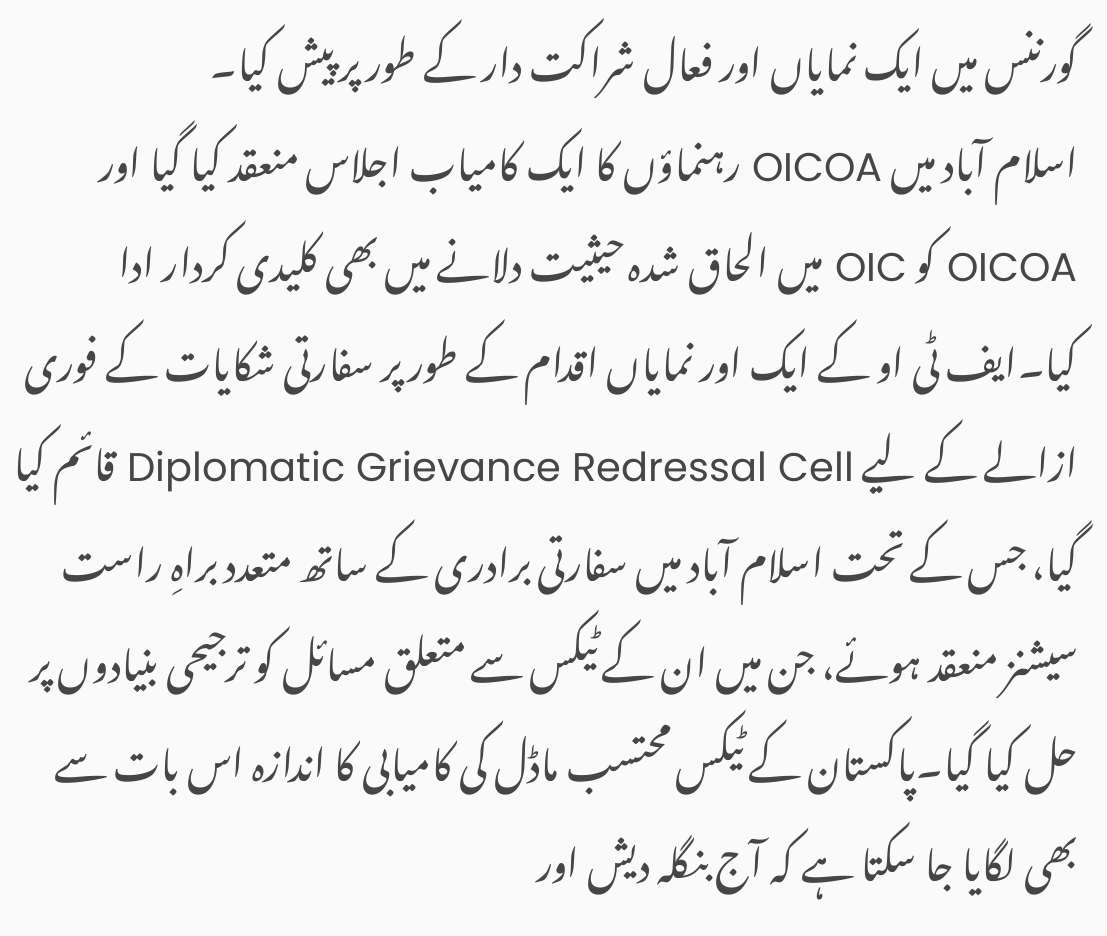گورننس میں ایک نمایاں اور فعال شراکت دار کے طور پر پیش کیا۔
اسلام آباد میں OICOA رہنماؤں کا ایک کامیاب اجلاس منعقد کیا گیا اور OICOA کو OIC میں الحاق شدہ حیثیت دلانے میں بھی کلیدی کردار ادا کیا۔ایف ٹی او کے ایک اور نمایاں اقدام کے طور پر سفارتی شکایات کے فوری ازالے کے لیے Diplomatic Grievance Redressal Cell قائم کیا گیا، جس کے تحت اسلام آباد میں سفارتی برادری کے ساتھ متعدد براہِ راست سیشنز منعقد ہوئے، جن میں ان کے ٹیکس سے متعلق مسائل کو ترجیحی بنیادوں پر حل کیا گیا۔پاکستان کے ٹیکس محتسب ماڈل کی کامیابی کا اندازہ اس بات سے بھی لگایا جا سکتا ہے کہ آج بنگلہ دیش اور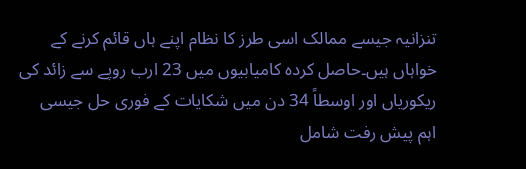تنزانیہ جیسے ممالک اسی طرز کا نظام اپنے ہاں قائم کرنے کے خواہاں ہیں۔حاصل کردہ کامیابیوں میں 23 ارب روپے سے زائد کی ریکوریاں اور اوسطاً 34 دن میں شکایات کے فوری حل جیسی اہم پیش رفت شامل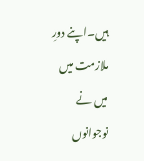ہیں۔اپنے دورِ ملازمت میں میں نے نوجوانوں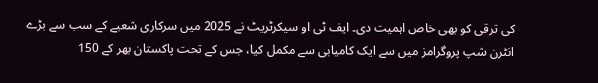کی ترقی کو بھی خاص اہمیت دی۔ ایف ٹی او سیکرٹریٹ نے 2025 میں سرکاری شعبے کے سب سے بڑے انٹرن شپ پروگرامز میں سے ایک کامیابی سے مکمل کیا، جس کے تحت پاکستان بھر کے 150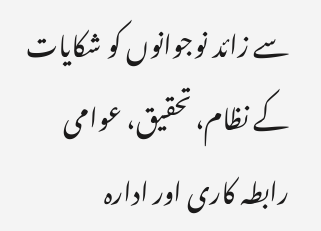سے زائد نوجوانوں کو شکایات کے نظام، تحقیق، عوامی رابطہ کاری اور ادارہ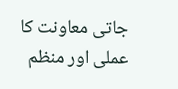جاتی معاونت کا عملی اور منظم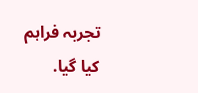تجربہ فراہم کیا گیا.